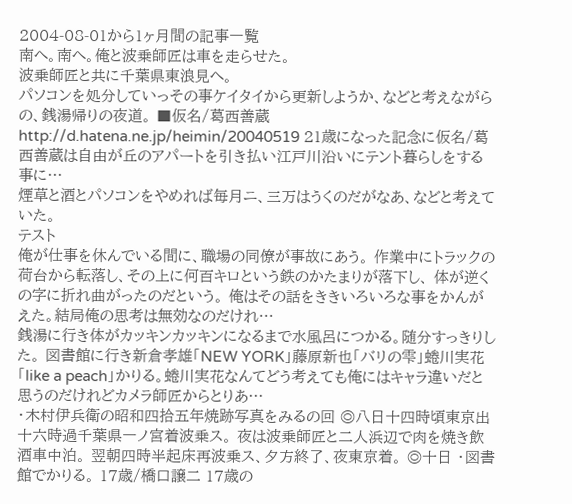2004-08-01から1ヶ月間の記事一覧
南へ。南へ。俺と波乗師匠は車を走らせた。
波乗師匠と共に千葉県東浪見へ。
パソコンを処分していっその事ケイタイから更新しようか、などと考えながらの、銭湯帰りの夜道。 ■仮名/葛西善蔵 http://d.hatena.ne.jp/heimin/20040519 21歳になった記念に仮名/葛西善蔵は自由が丘のアパートを引き払い江戸川沿いにテント暮らしをする事に…
煙草と酒とパソコンをやめれば毎月ニ、三万はうくのだがなあ、などと考えていた。
テスト
俺が仕事を休んでいる間に、職場の同僚が事故にあう。 作業中にトラックの荷台から転落し、その上に何百キロという鉄のかたまりが落下し、 体が逆くの字に折れ曲がったのだという。 俺はその話をききいろいろな事をかんがえた。結局俺の思考は無効なのだけれ…
銭湯に行き体がカッキンカッキンになるまで水風呂につかる。随分すっきりした。 図書館に行き新倉孝雄「NEW YORK」藤原新也「バリの雫」蜷川実花「like a peach」かりる。蜷川実花なんてどう考えても俺にはキャラ違いだと思うのだけれどカメラ師匠からとりあ…
・木村伊兵衛の昭和四拾五年焼跡写真をみるの回 ◎八日十四時頃東京出十六時過千葉県一ノ宮着波乗ス。 夜は波乗師匠と二人浜辺で肉を焼き飲酒車中泊。 翌朝四時半起床再波乗ス、夕方終了、夜東京着。 ◎十日 ・図書館でかりる。 17歳/橋口譲二 17歳の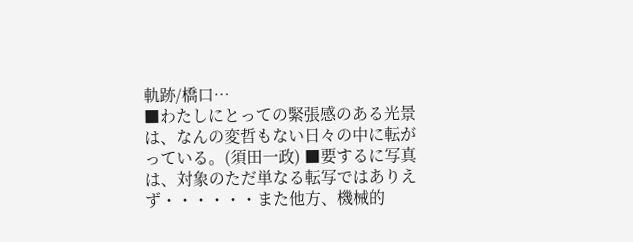軌跡/橋口…
■わたしにとっての緊張感のある光景は、なんの変哲もない日々の中に転がっている。(須田一政) ■要するに写真は、対象のただ単なる転写ではありえず・・・・・・また他方、機械的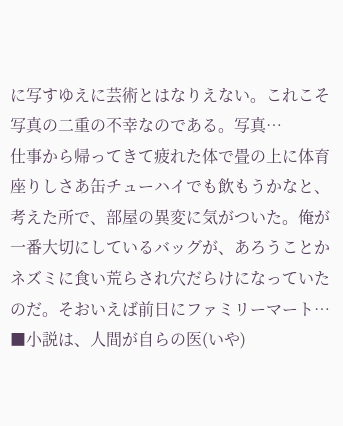に写すゆえに芸術とはなりえない。これこそ写真の二重の不幸なのである。写真…
仕事から帰ってきて疲れた体で畳の上に体育座りしさあ缶チューハイでも飲もうかなと、考えた所で、部屋の異変に気がついた。俺が一番大切にしているバッグが、あろうことかネズミに食い荒らされ穴だらけになっていたのだ。そおいえば前日にファミリーマート…
■小説は、人間が自らの医(いや)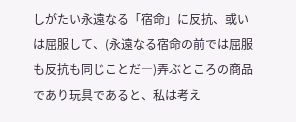しがたい永遠なる「宿命」に反抗、或いは屈服して、(永遠なる宿命の前では屈服も反抗も同じことだ―)弄ぶところの商品であり玩具であると、私は考え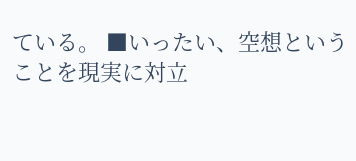ている。 ■いったい、空想ということを現実に対立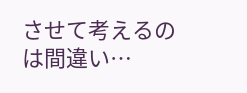させて考えるのは間違い…